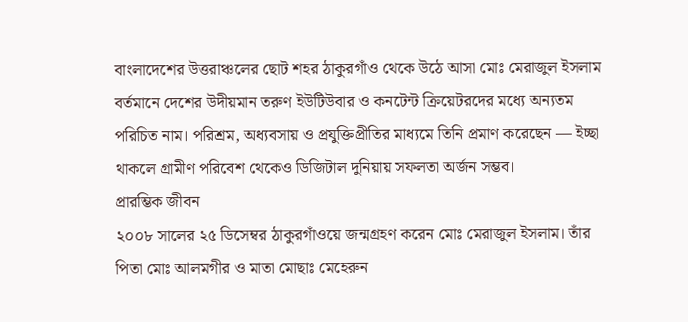বাংলাদেশের উত্তরাঞ্চলের ছোট শহর ঠাকুরগাঁও থেকে উঠে আসা মোঃ মেরাজুল ইসলাম বর্তমানে দেশের উদীয়মান তরুণ ইউটিউবার ও কনটেন্ট ক্রিয়েটরদের মধ্যে অন্যতম পরিচিত নাম। পরিশ্রম, অধ্যবসায় ও প্রযুক্তিপ্রীতির মাধ্যমে তিনি প্রমাণ করেছেন — ইচ্ছা থাকলে গ্রামীণ পরিবেশ থেকেও ডিজিটাল দুনিয়ায় সফলতা অর্জন সম্ভব।
প্রারম্ভিক জীবন
২০০৮ সালের ২৫ ডিসেম্বর ঠাকুরগাঁওয়ে জন্মগ্রহণ করেন মোঃ মেরাজুল ইসলাম। তাঁর পিতা মোঃ আলমগীর ও মাতা মোছাঃ মেহেরুন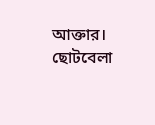আক্তার। ছোটবেলা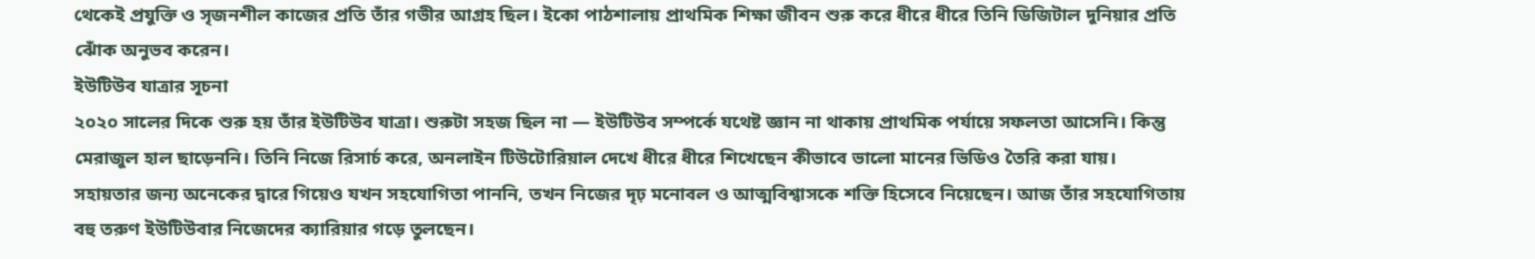থেকেই প্রযুক্তি ও সৃজনশীল কাজের প্রতি তাঁর গভীর আগ্রহ ছিল। ইকো পাঠশালায় প্রাথমিক শিক্ষা জীবন শুরু করে ধীরে ধীরে তিনি ডিজিটাল দুনিয়ার প্রতি ঝোঁক অনুভব করেন।
ইউটিউব যাত্রার সূচনা
২০২০ সালের দিকে শুরু হয় তাঁর ইউটিউব যাত্রা। শুরুটা সহজ ছিল না — ইউটিউব সম্পর্কে যথেষ্ট জ্ঞান না থাকায় প্রাথমিক পর্যায়ে সফলতা আসেনি। কিন্তু মেরাজুল হাল ছাড়েননি। তিনি নিজে রিসার্চ করে, অনলাইন টিউটোরিয়াল দেখে ধীরে ধীরে শিখেছেন কীভাবে ভালো মানের ভিডিও তৈরি করা যায়।
সহায়তার জন্য অনেকের দ্বারে গিয়েও যখন সহযোগিতা পাননি, তখন নিজের দৃঢ় মনোবল ও আত্মবিশ্বাসকে শক্তি হিসেবে নিয়েছেন। আজ তাঁর সহযোগিতায় বহু তরুণ ইউটিউবার নিজেদের ক্যারিয়ার গড়ে তুলছেন।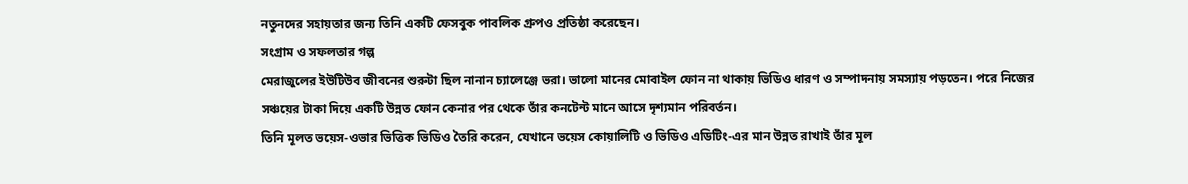নতুনদের সহায়তার জন্য তিনি একটি ফেসবুক পাবলিক গ্রুপও প্রতিষ্ঠা করেছেন।
সংগ্রাম ও সফলতার গল্প
মেরাজুলের ইউটিউব জীবনের শুরুটা ছিল নানান চ্যালেঞ্জে ভরা। ভালো মানের মোবাইল ফোন না থাকায় ভিডিও ধারণ ও সম্পাদনায় সমস্যায় পড়তেন। পরে নিজের সঞ্চয়ের টাকা দিয়ে একটি উন্নত ফোন কেনার পর থেকে তাঁর কনটেন্ট মানে আসে দৃশ্যমান পরিবর্তন।
তিনি মূলত ভয়েস-ওভার ভিত্তিক ভিডিও তৈরি করেন, যেখানে ভয়েস কোয়ালিটি ও ভিডিও এডিটিং-এর মান উন্নত রাখাই তাঁর মূল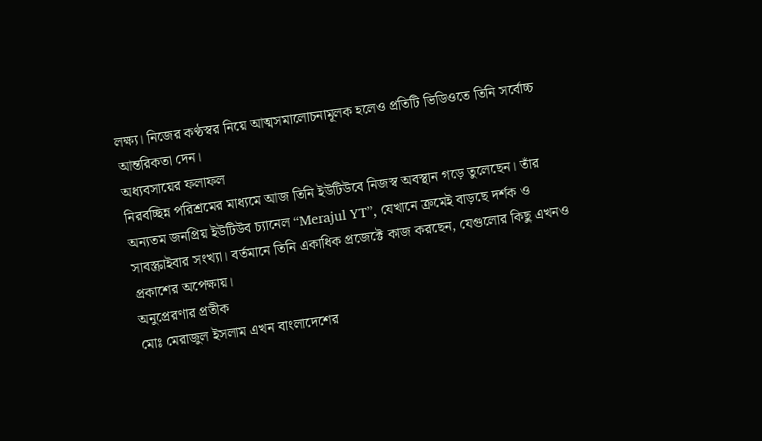লক্ষ্য। নিজের কণ্ঠস্বর নিয়ে আত্মসমালোচনামূলক হলেও প্রতিটি ভিডিওতে তিনি সর্বোচ্চ আন্তরিকতা দেন।
অধ্যবসায়ের ফলাফল
নিরবচ্ছিন্ন পরিশ্রমের মাধ্যমে আজ তিনি ইউটিউবে নিজস্ব অবস্থান গড়ে তুলেছেন। তাঁর অন্যতম জনপ্রিয় ইউটিউব চ্যানেল “Merajul YT”, যেখানে ক্রমেই বাড়ছে দর্শক ও সাবস্ক্রাইবার সংখ্যা। বর্তমানে তিনি একাধিক প্রজেক্টে কাজ করছেন, যেগুলোর কিছু এখনও প্রকাশের অপেক্ষায়।
অনুপ্রেরণার প্রতীক
মোঃ মেরাজুল ইসলাম এখন বাংলাদেশের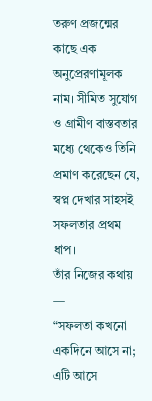তরুণ প্রজন্মের কাছে এক অনুপ্রেরণামূলক নাম। সীমিত সুযোগ ও গ্রামীণ বাস্তবতার মধ্যে থেকেও তিনি প্রমাণ করেছেন যে, স্বপ্ন দেখার সাহসই সফলতার প্রথম ধাপ।
তাঁর নিজের কথায় —
“সফলতা কখনো একদিনে আসে না; এটি আসে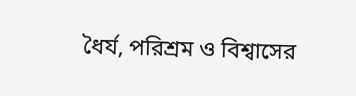ধৈর্য, পরিশ্রম ও বিশ্বাসের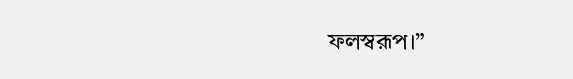ফলস্বরূপ।”